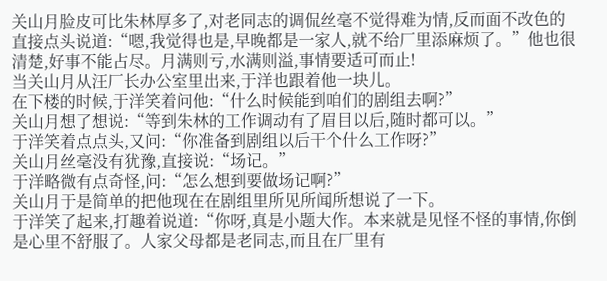关山月脸皮可比朱林厚多了,对老同志的调侃丝毫不觉得难为情,反而面不改色的直接点头说道:“嗯,我觉得也是,早晚都是一家人,就不给厂里添麻烦了。”他也很清楚,好事不能占尽。月满则亏,水满则溢,事情要适可而止!
当关山月从汪厂长办公室里出来,于洋也跟着他一块儿。
在下楼的时候,于洋笑着问他:“什么时候能到咱们的剧组去啊?”
关山月想了想说:“等到朱林的工作调动有了眉目以后,随时都可以。”
于洋笑着点点头,又问:“你准备到剧组以后干个什么工作呀?”
关山月丝毫没有犹豫,直接说:“场记。”
于洋略微有点奇怪,问:“怎么想到要做场记啊?”
关山月于是简单的把他现在在剧组里所见所闻所想说了一下。
于洋笑了起来,打趣着说道:“你呀,真是小题大作。本来就是见怪不怪的事情,你倒是心里不舒服了。人家父母都是老同志,而且在厂里有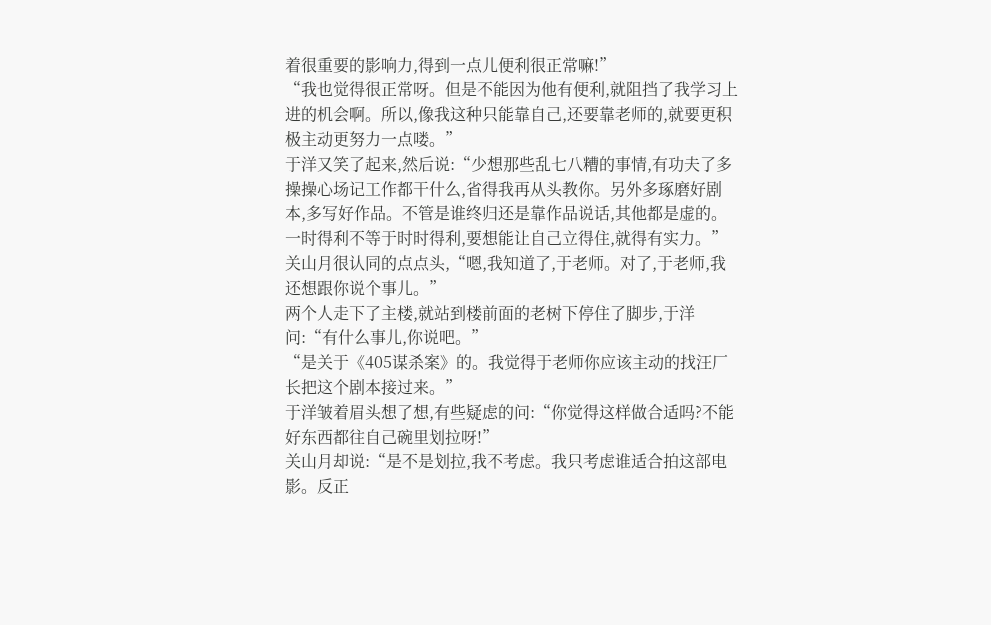着很重要的影响力,得到一点儿便利很正常嘛!”
“我也觉得很正常呀。但是不能因为他有便利,就阻挡了我学习上进的机会啊。所以,像我这种只能靠自己,还要靠老师的,就要更积极主动更努力一点喽。”
于洋又笑了起来,然后说:“少想那些乱七八糟的事情,有功夫了多操操心场记工作都干什么,省得我再从头教你。另外多琢磨好剧本,多写好作品。不管是谁终归还是靠作品说话,其他都是虚的。一时得利不等于时时得利,要想能让自己立得住,就得有实力。”
关山月很认同的点点头,“嗯,我知道了,于老师。对了,于老师,我还想跟你说个事儿。”
两个人走下了主楼,就站到楼前面的老树下停住了脚步,于洋问:“有什么事儿,你说吧。”
“是关于《405谋杀案》的。我觉得于老师你应该主动的找汪厂长把这个剧本接过来。”
于洋皱着眉头想了想,有些疑虑的问:“你觉得这样做合适吗?不能好东西都往自己碗里划拉呀!”
关山月却说:“是不是划拉,我不考虑。我只考虑谁适合拍这部电影。反正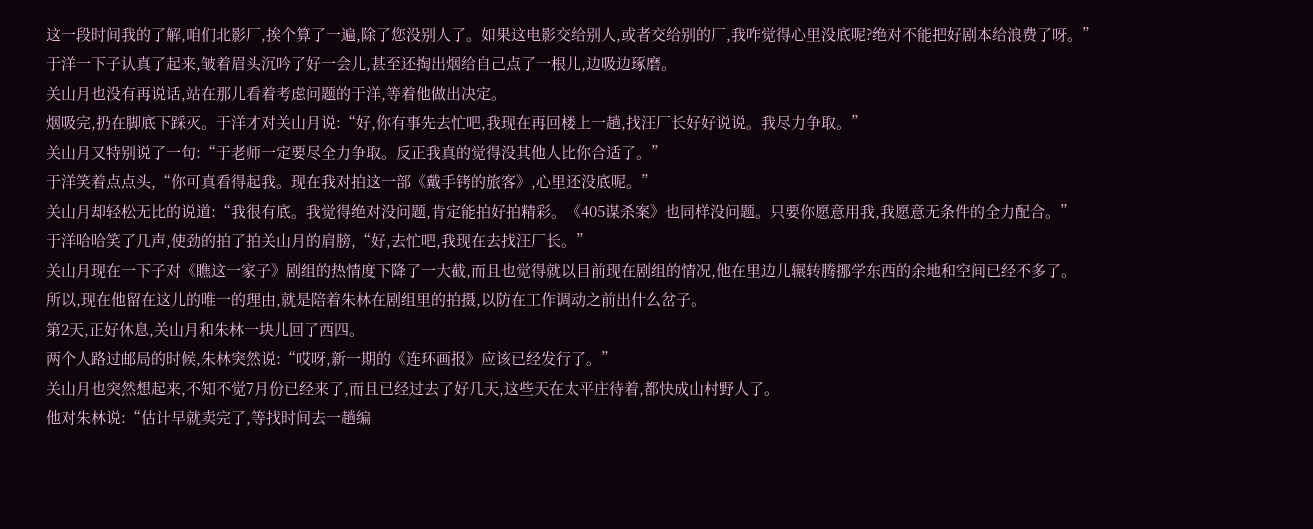这一段时间我的了解,咱们北影厂,挨个算了一遍,除了您没别人了。如果这电影交给别人,或者交给别的厂,我咋觉得心里没底呢?绝对不能把好剧本给浪费了呀。”
于洋一下子认真了起来,皱着眉头沉吟了好一会儿,甚至还掏出烟给自己点了一根儿,边吸边琢磨。
关山月也没有再说话,站在那儿看着考虑问题的于洋,等着他做出决定。
烟吸完,扔在脚底下踩灭。于洋才对关山月说:“好,你有事先去忙吧,我现在再回楼上一趟,找汪厂长好好说说。我尽力争取。”
关山月又特别说了一句:“于老师一定要尽全力争取。反正我真的觉得没其他人比你合适了。”
于洋笑着点点头,“你可真看得起我。现在我对拍这一部《戴手铐的旅客》,心里还没底呢。”
关山月却轻松无比的说道:“我很有底。我觉得绝对没问题,肯定能拍好拍精彩。《405谋杀案》也同样没问题。只要你愿意用我,我愿意无条件的全力配合。”
于洋哈哈笑了几声,使劲的拍了拍关山月的肩膀,“好,去忙吧,我现在去找汪厂长。”
关山月现在一下子对《瞧这一家子》剧组的热情度下降了一大截,而且也觉得就以目前现在剧组的情况,他在里边儿辗转腾挪学东西的余地和空间已经不多了。
所以,现在他留在这儿的唯一的理由,就是陪着朱林在剧组里的拍摄,以防在工作调动之前出什么岔子。
第2天,正好休息,关山月和朱林一块儿回了西四。
两个人路过邮局的时候,朱林突然说:“哎呀,新一期的《连环画报》应该已经发行了。”
关山月也突然想起来,不知不觉7月份已经来了,而且已经过去了好几天,这些天在太平庄待着,都快成山村野人了。
他对朱林说:“估计早就卖完了,等找时间去一趟编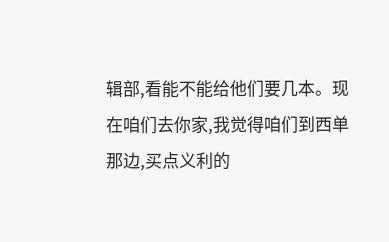辑部,看能不能给他们要几本。现在咱们去你家,我觉得咱们到西单那边,买点义利的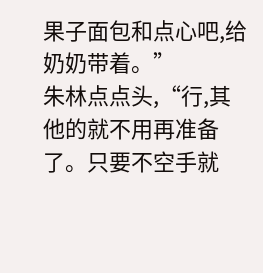果子面包和点心吧,给奶奶带着。”
朱林点点头,“行,其他的就不用再准备了。只要不空手就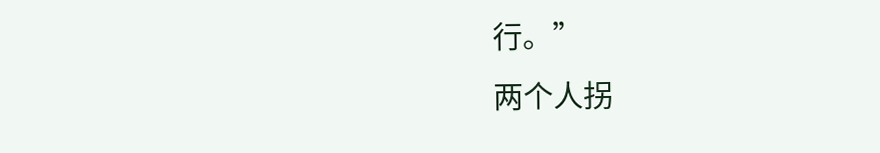行。”
两个人拐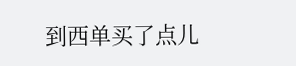到西单买了点儿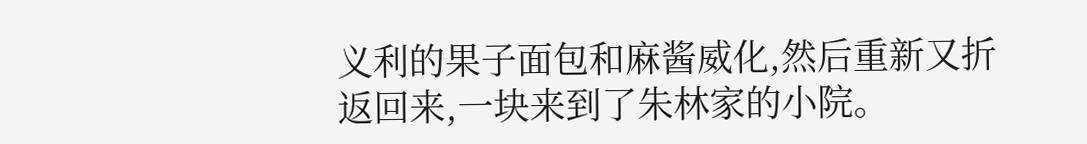义利的果子面包和麻酱威化,然后重新又折返回来,一块来到了朱林家的小院。